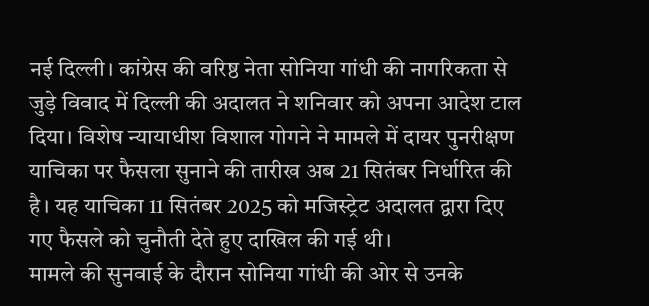नई दिल्ली। कांग्रेस की वरिष्ठ नेता सोनिया गांधी की नागरिकता से जुड़े विवाद में दिल्ली की अदालत ने शनिवार को अपना आदेश टाल दिया। विशेष न्यायाधीश विशाल गोगने ने मामले में दायर पुनरीक्षण याचिका पर फैसला सुनाने की तारीख अब 21 सितंबर निर्धारित की है। यह याचिका 11 सितंबर 2025 को मजिस्ट्रेट अदालत द्वारा दिए गए फैसले को चुनौती देते हुए दाखिल की गई थी।
मामले की सुनवाई के दौरान सोनिया गांधी की ओर से उनके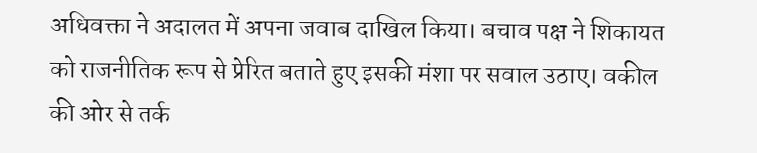अधिवक्ता ने अदालत में अपना जवाब दाखिल किया। बचाव पक्ष ने शिकायत को राजनीतिक रूप से प्रेरित बताते हुए इसकी मंशा पर सवाल उठाए। वकील की ओर से तर्क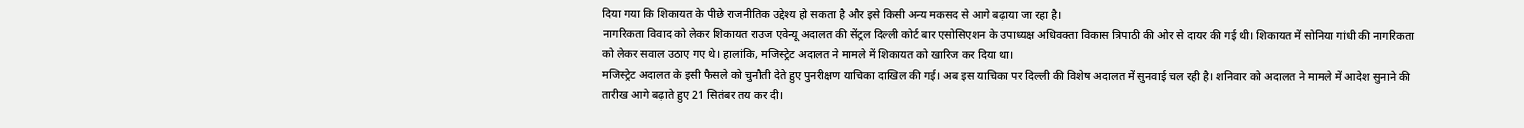दिया गया कि शिकायत के पीछे राजनीतिक उद्देश्य हो सकता है और इसे किसी अन्य मकसद से आगे बढ़ाया जा रहा है।
नागरिकता विवाद को लेकर शिकायत राउज एवेन्यू अदालत की सेंट्रल दिल्ली कोर्ट बार एसोसिएशन के उपाध्यक्ष अधिवक्ता विकास त्रिपाठी की ओर से दायर की गई थी। शिकायत में सोनिया गांधी की नागरिकता को लेकर सवाल उठाए गए थे। हालांकि, मजिस्ट्रेट अदालत ने मामले में शिकायत को खारिज कर दिया था।
मजिस्ट्रेट अदालत के इसी फैसले को चुनौती देते हुए पुनरीक्षण याचिका दाखिल की गई। अब इस याचिका पर दिल्ली की विशेष अदालत में सुनवाई चल रही है। शनिवार को अदालत ने मामले में आदेश सुनाने की तारीख आगे बढ़ाते हुए 21 सितंबर तय कर दी।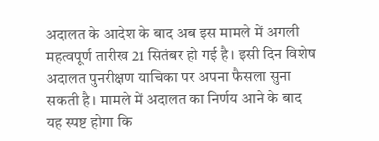अदालत के आदेश के बाद अब इस मामले में अगली महत्वपूर्ण तारीख 21 सितंबर हो गई है। इसी दिन विशेष अदालत पुनरीक्षण याचिका पर अपना फैसला सुना सकती है। मामले में अदालत का निर्णय आने के बाद यह स्पष्ट होगा कि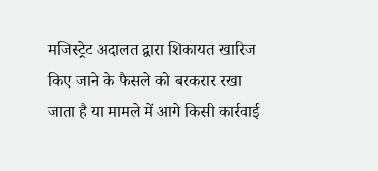मजिस्ट्रेट अदालत द्वारा शिकायत खारिज किए जाने के फैसले को बरकरार रखा जाता है या मामले में आगे किसी कार्रवाई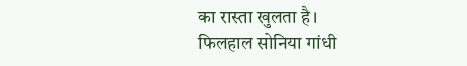का रास्ता खुलता है।
फिलहाल सोनिया गांधी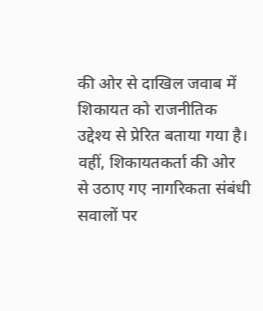की ओर से दाखिल जवाब में शिकायत को राजनीतिक उद्देश्य से प्रेरित बताया गया है। वहीं, शिकायतकर्ता की ओर से उठाए गए नागरिकता संबंधी सवालों पर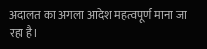अदालत का अगला आदेश महत्वपूर्ण माना जा रहा है।